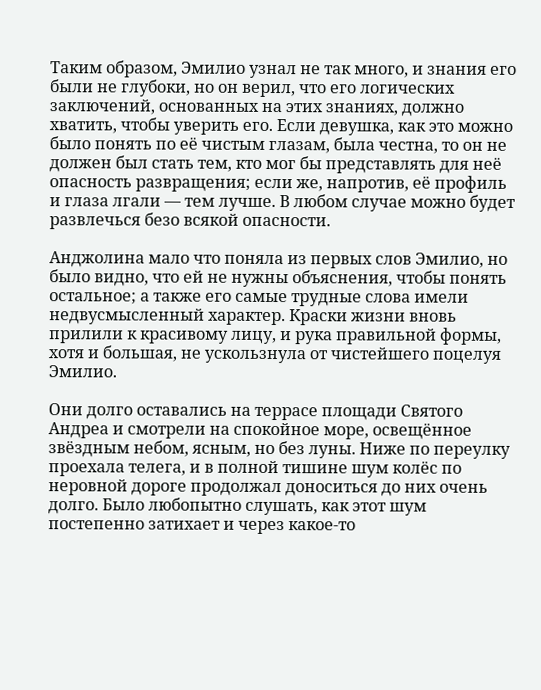Таким образом, Эмилио узнал не так много, и знания его были не глубоки, но он верил, что его логических заключений, основанных на этих знаниях, должно хватить, чтобы уверить его. Если девушка, как это можно было понять по её чистым глазам, была честна, то он не должен был стать тем, кто мог бы представлять для неё опасность развращения; если же, напротив, её профиль и глаза лгали — тем лучше. В любом случае можно будет развлечься безо всякой опасности.

Анджолина мало что поняла из первых слов Эмилио, но было видно, что ей не нужны объяснения, чтобы понять остальное; а также его самые трудные слова имели недвусмысленный характер. Краски жизни вновь прилили к красивому лицу, и рука правильной формы, хотя и большая, не ускользнула от чистейшего поцелуя Эмилио.

Они долго оставались на террасе площади Святого Андреа и смотрели на спокойное море, освещённое звёздным небом, ясным, но без луны. Ниже по переулку проехала телега, и в полной тишине шум колёс по неровной дороге продолжал доноситься до них очень долго. Было любопытно слушать, как этот шум постепенно затихает и через какое-то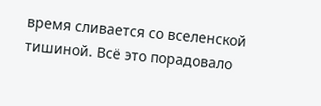время сливается со вселенской тишиной. Всё это порадовало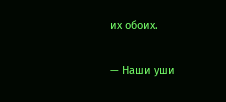их обоих.

— Наши уши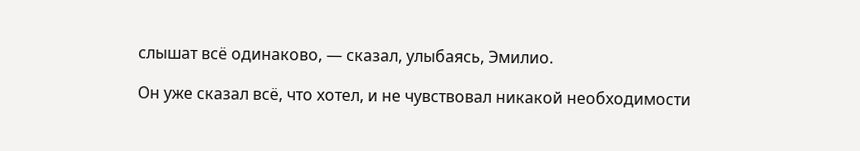слышат всё одинаково, — сказал, улыбаясь, Эмилио.

Он уже сказал всё, что хотел, и не чувствовал никакой необходимости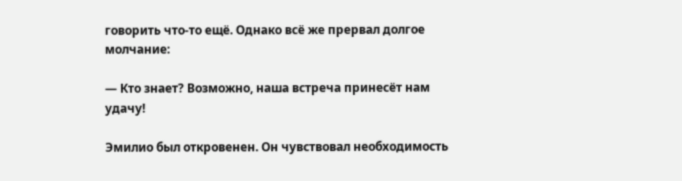говорить что-то ещё. Однако всё же прервал долгое молчание:

— Кто знает? Возможно, наша встреча принесёт нам удачу!

Эмилио был откровенен. Он чувствовал необходимость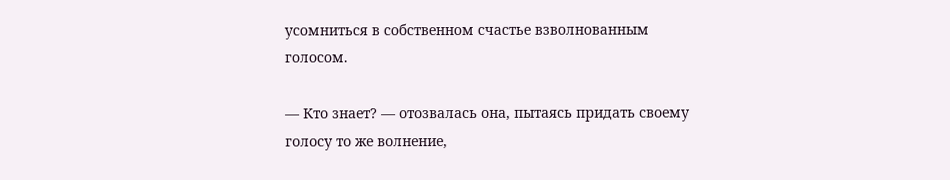усомниться в собственном счастье взволнованным голосом.

— Кто знает? — отозвалась она, пытаясь придать своему голосу то же волнение,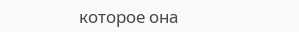которое она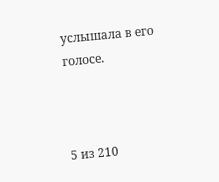услышала в его голосе.



5 из 210